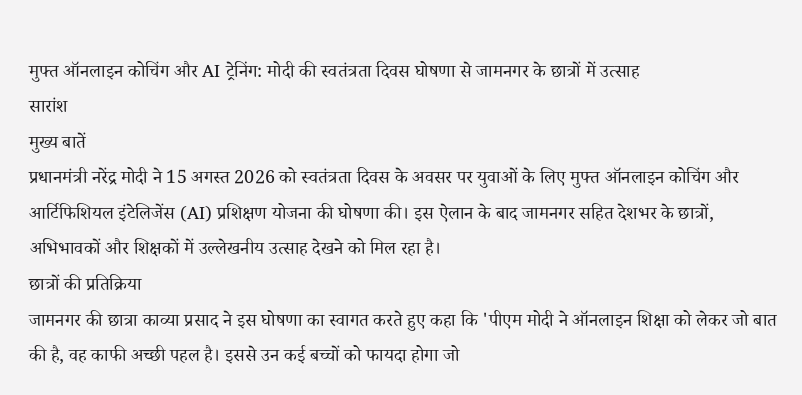मुफ्त ऑनलाइन कोचिंग और AI ट्रेनिंग: मोदी की स्वतंत्रता दिवस घोषणा से जामनगर के छात्रों में उत्साह
सारांश
मुख्य बातें
प्रधानमंत्री नरेंद्र मोदी ने 15 अगस्त 2026 को स्वतंत्रता दिवस के अवसर पर युवाओं के लिए मुफ्त ऑनलाइन कोचिंग और आर्टिफिशियल इंटेलिजेंस (AI) प्रशिक्षण योजना की घोषणा की। इस ऐलान के बाद जामनगर सहित देशभर के छात्रों, अभिभावकों और शिक्षकों में उल्लेखनीय उत्साह देखने को मिल रहा है।
छात्रों की प्रतिक्रिया
जामनगर की छात्रा काव्या प्रसाद ने इस घोषणा का स्वागत करते हुए कहा कि 'पीएम मोदी ने ऑनलाइन शिक्षा को लेकर जो बात की है, वह काफी अच्छी पहल है। इससे उन कई बच्चों को फायदा होगा जो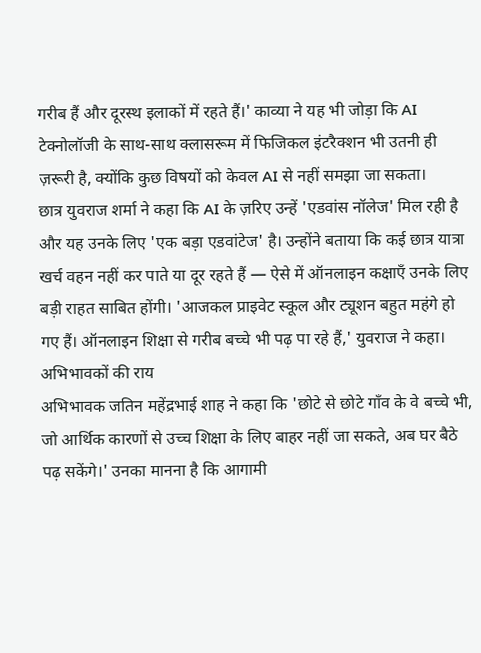गरीब हैं और दूरस्थ इलाकों में रहते हैं।' काव्या ने यह भी जोड़ा कि AI टेक्नोलॉजी के साथ-साथ क्लासरूम में फिजिकल इंटरैक्शन भी उतनी ही ज़रूरी है, क्योंकि कुछ विषयों को केवल AI से नहीं समझा जा सकता।
छात्र युवराज शर्मा ने कहा कि AI के ज़रिए उन्हें 'एडवांस नॉलेज' मिल रही है और यह उनके लिए 'एक बड़ा एडवांटेज' है। उन्होंने बताया कि कई छात्र यात्रा खर्च वहन नहीं कर पाते या दूर रहते हैं — ऐसे में ऑनलाइन कक्षाएँ उनके लिए बड़ी राहत साबित होंगी। 'आजकल प्राइवेट स्कूल और ट्यूशन बहुत महंगे हो गए हैं। ऑनलाइन शिक्षा से गरीब बच्चे भी पढ़ पा रहे हैं,' युवराज ने कहा।
अभिभावकों की राय
अभिभावक जतिन महेंद्रभाई शाह ने कहा कि 'छोटे से छोटे गाँव के वे बच्चे भी, जो आर्थिक कारणों से उच्च शिक्षा के लिए बाहर नहीं जा सकते, अब घर बैठे पढ़ सकेंगे।' उनका मानना है कि आगामी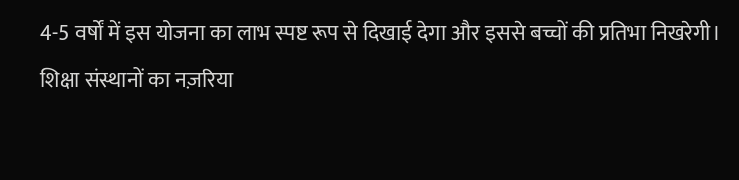4-5 वर्षों में इस योजना का लाभ स्पष्ट रूप से दिखाई देगा और इससे बच्चों की प्रतिभा निखरेगी।
शिक्षा संस्थानों का नज़रिया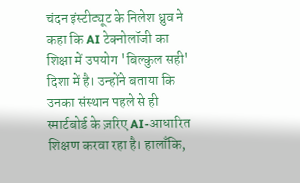चंदन इंस्टीट्यूट के निलेश ध्रुव ने कहा कि AI टेक्नोलॉजी का शिक्षा में उपयोग 'बिल्कुल सही' दिशा में है। उन्होंने बताया कि उनका संस्थान पहले से ही स्मार्टबोर्ड के ज़रिए AI-आधारित शिक्षण करवा रहा है। हालाँकि,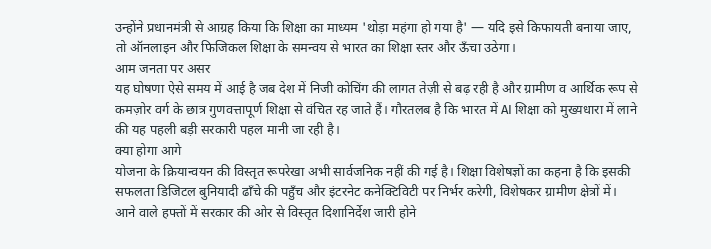उन्होंने प्रधानमंत्री से आग्रह किया कि शिक्षा का माध्यम 'थोड़ा महंगा हो गया है' — यदि इसे किफायती बनाया जाए, तो ऑनलाइन और फिजिकल शिक्षा के समन्वय से भारत का शिक्षा स्तर और ऊँचा उठेगा।
आम जनता पर असर
यह घोषणा ऐसे समय में आई है जब देश में निजी कोचिंग की लागत तेज़ी से बढ़ रही है और ग्रामीण व आर्थिक रूप से कमज़ोर वर्ग के छात्र गुणवत्तापूर्ण शिक्षा से वंचित रह जाते हैं। गौरतलब है कि भारत में AI शिक्षा को मुख्यधारा में लाने की यह पहली बड़ी सरकारी पहल मानी जा रही है।
क्या होगा आगे
योजना के क्रियान्वयन की विस्तृत रूपरेखा अभी सार्वजनिक नहीं की गई है। शिक्षा विशेषज्ञों का कहना है कि इसकी सफलता डिजिटल बुनियादी ढाँचे की पहुँच और इंटरनेट कनेक्टिविटी पर निर्भर करेगी, विशेषकर ग्रामीण क्षेत्रों में। आने वाले हफ्तों में सरकार की ओर से विस्तृत दिशानिर्देश जारी होने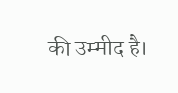की उम्मीद है।